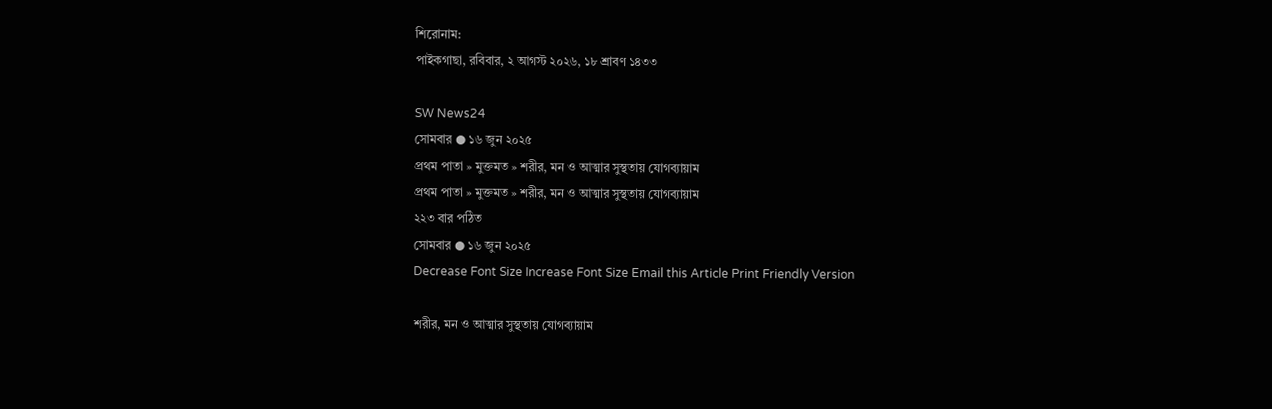শিরোনাম:
পাইকগাছা, রবিবার, ২ আগস্ট ২০২৬, ১৮ শ্রাবণ ১৪৩৩

SW News24
সোমবার ● ১৬ জুন ২০২৫
প্রথম পাতা » মুক্তমত » শরীর, মন ও আত্মার সুস্থতায় যোগব্যায়াম
প্রথম পাতা » মুক্তমত » শরীর, মন ও আত্মার সুস্থতায় যোগব্যায়াম
২২৩ বার পঠিত
সোমবার ● ১৬ জুন ২০২৫
Decrease Font Size Increase Font Size Email this Article Print Friendly Version

শরীর, মন ও আত্মার সুস্থতায় যোগব্যায়াম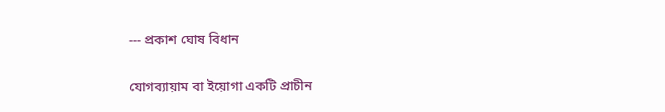--- প্রকাশ ঘোষ বিধান

যোগব্যায়াম বা ইয়োগা একটি প্রাচীন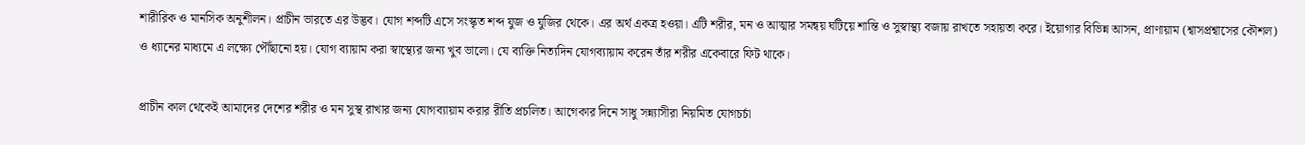শারীরিক ও মানসিক অনুশীলন। প্রাচীন ভারতে এর উদ্ভব। যোগ শব্দটি এসে সংস্কৃত শব্দ যুজ ও যুজির থেকে। এর অর্থ একত্র হওয়া। এটি শরীর, মন ও আত্মার সমন্বয় ঘটিয়ে শান্তি ও সুস্বাস্থ্য বজায় রাখতে সহায়তা করে। ইয়োগার বিভিন্ন আসন, প্রাণায়াম (শ্বাসপ্রশ্বাসের কৌশল) ও ধ্যানের মাধ্যমে এ লক্ষ্যে পৌঁছানো হয়। যোগ ব্যায়াম করা স্বাস্থ্যের জন্য খুব ভালো। যে ব্যক্তি নিত্যদিন যোগব্যায়াম করেন তাঁর শরীর একেবারে ফিট থাকে।

প্রাচীন কাল থেকেই আমাদের দেশের শরীর ও মন সুস্থ রাখার জন্য যোগব্যায়াম করার রীতি প্রচলিত। আগেকার দিনে সাধু সন্ন্যাসীরা নিয়মিত যোগচর্চা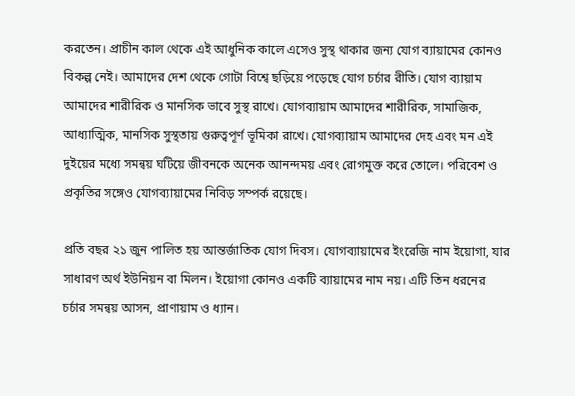করতেন। প্রাচীন কাল থেকে এই আধুনিক কালে এসেও সুস্থ থাকার জন্য যোগ ব্যায়ামের কোনও বিকল্প নেই। আমাদের দেশ থেকে গোটা বিশ্বে ছড়িয়ে পড়েছে যোগ চর্চার রীতি। যোগ ব্যায়াম আমাদের শারীরিক ও মানসিক ভাবে সুস্থ রাখে। যোগব্যায়াম আমাদের শারীরিক, সামাজিক, আধ্যাত্মিক, মানসিক সুস্থতায় গুরুত্বপূর্ণ ভূমিকা রাখে। যোগব্যায়াম আমাদের দেহ এবং মন এই দুইয়ের মধ্যে সমন্বয় ঘটিয়ে জীবনকে অনেক আনন্দময় এবং রোগমুক্ত করে তোলে। পরিবেশ ও প্রকৃতির সঙ্গেও যোগব্যায়ামের নিবিড় সম্পর্ক রয়েছে।

প্রতি বছর ২১ জুন পালিত হয় আন্তর্জাতিক যোগ দিবস। যোগব্যায়ামের ইংরেজি নাম ইয়োগা, যার সাধারণ অর্থ ইউনিয়ন বা মিলন। ইয়োগা কোনও একটি ব্যায়ামের নাম নয়। এটি তিন ধরনের চর্চার সমন্বয় আসন, প্রাণায়াম ও ধ্যান।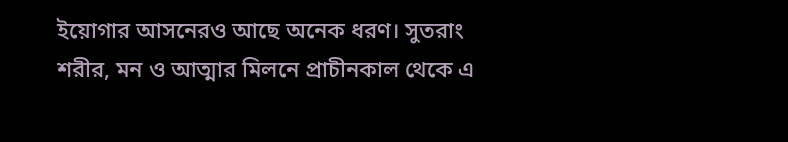ইয়োগার আসনেরও আছে অনেক ধরণ। সুতরাং শরীর, মন ও আত্মার মিলনে প্রাচীনকাল থেকে এ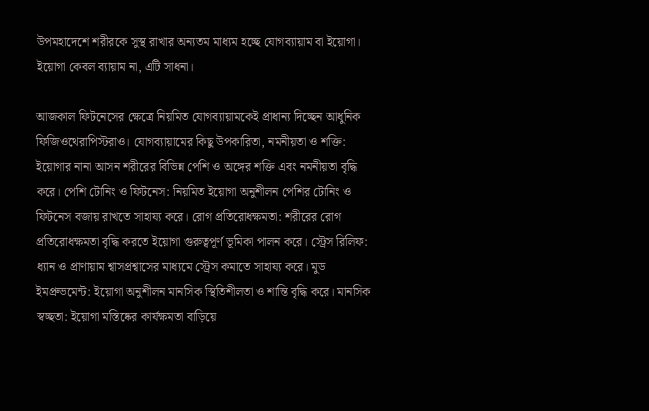উপমহাদেশে শরীরকে সুস্থ রাখার অন্যতম মাধ্যম হচ্ছে যোগব্যায়াম বা ইয়োগা। ইয়োগা কেবল ব্যায়াম না, এটি সাধনা।

আজকাল ফিটনেসের ক্ষেত্রে নিয়মিত যোগব্যায়ামকেই প্রাধান্য দিচ্ছেন আধুনিক ফিজিওথেরাপিস্টরাও। যোগব্যায়ামের কিছু উপকারিতা, নমনীয়তা ও শক্তি: ইয়োগার নানা আসন শরীরের বিভিন্ন পেশি ও অঙ্গের শক্তি এবং নমনীয়তা বৃদ্ধি করে। পেশি টোনিং ও ফিটনেস: নিয়মিত ইয়োগা অনুশীলন পেশির টোনিং ও ফিটনেস বজায় রাখতে সাহায্য করে। রোগ প্রতিরোধক্ষমতা: শরীরের রোগ প্রতিরোধক্ষমতা বৃদ্ধি করতে ইয়োগা গুরুত্বপূর্ণ ভূমিকা পালন করে। স্ট্রেস রিলিফ: ধ্যান ও প্রাণায়াম শ্বাসপ্রশ্বাসের মাধ্যমে স্ট্রেস কমাতে সাহায্য করে। মুড ইমপ্রুভমেন্ট: ইয়োগা অনুশীলন মানসিক স্থিতিশীলতা ও শান্তি বৃদ্ধি করে। মানসিক স্বচ্ছতা: ইয়োগা মস্তিষ্কের কার্যক্ষমতা বাড়িয়ে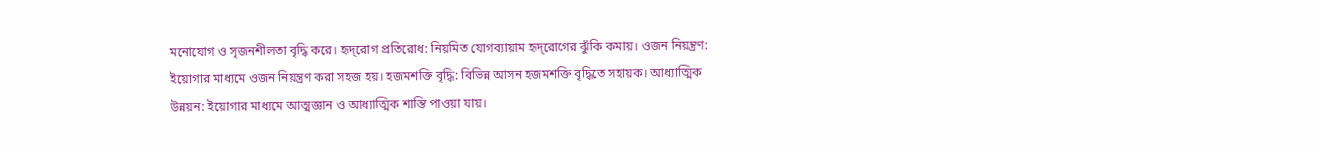মনোযোগ ও সৃজনশীলতা বৃদ্ধি করে। হৃদ্‌রোগ প্রতিরোধ: নিয়মিত যোগব্যায়াম হৃদ্‌রোগের ঝুঁকি কমায়। ওজন নিয়ন্ত্রণ: ইয়োগার মাধ্যমে ওজন নিয়ন্ত্রণ করা সহজ হয়। হজমশক্তি বৃদ্ধি: বিভিন্ন আসন হজমশক্তি বৃদ্ধিতে সহায়ক। আধ্যাত্মিক উন্নয়ন: ইয়োগার মাধ্যমে আত্মজ্ঞান ও আধ্যাত্মিক শান্তি পাওয়া যায়।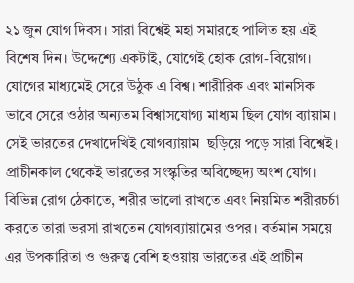২১ জুন যোগ দিবস। সারা বিশ্বেই মহা সমারহে পালিত হয় এই বিশেষ দিন। উদ্দেশ্যে একটাই, যোগেই হোক রোগ-বিয়োগ। যোগের মাধ্যমেই সেরে উঠুক এ বিশ্ব। শারীরিক এবং মানসিক ভাবে সেরে ওঠার অন্যতম বিশ্বাসযোগ্য মাধ্যম ছিল যোগ ব্যায়াম। সেই ভারতের দেখাদেখিই যোগব্যায়াম  ছড়িয়ে পড়ে সারা বিশ্বেই। প্রাচীনকাল থেকেই ভারতের সংস্কৃতির অবিচ্ছেদ্য অংশ যোগ। বিভিন্ন রোগ ঠেকাতে, শরীর ভালো রাখতে এবং নিয়মিত শরীরচর্চা করতে তারা ভরসা রাখতেন যোগব্যায়ামের ওপর। বর্তমান সময়ে এর উপকারিতা ও গুরুত্ব বেশি হওয়ায় ভারতের এই প্রাচীন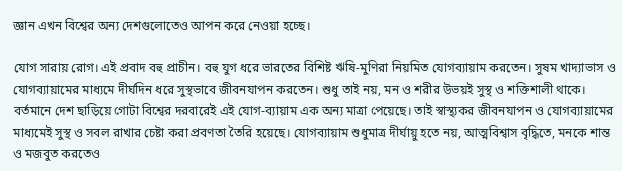জ্ঞান এখন বিশ্বের অন্য দেশগুলোতেও আপন করে নেওয়া হচ্ছে।

যোগ সারায় রোগ। এই প্রবাদ বহু প্রাচীন। বহু যুগ ধরে ভারতের বিশিষ্ট ঋষি-মুণিরা নিয়মিত যোগব্যায়াম করতেন। সুষম খাদ্যাভাস ও যোগব্যায়ামের মাধ্যমে দীর্ঘদিন ধরে সুস্থভাবে জীবনযাপন করতেন। শুধু তাই নয়, মন ও শরীর উভয়ই সুস্থ ও শক্তিশালী থাকে। বর্তমানে দেশ ছাড়িয়ে গোটা বিশ্বের দরবারেই এই যোগ-ব্যায়াম এক অন্য মাত্রা পেয়েছে। তাই স্বাস্থ্যকর জীবনযাপন ও যোগব্যায়ামের মাধ্যমেই সুস্থ ও সবল রাখার চেষ্টা করা প্রবণতা তৈরি হয়েছে। যোগব্যায়াম শুধুমাত্র দীর্ঘায়ু হতে নয়, আত্মবিশ্বাস বৃদ্ধিতে, মনকে শান্ত ও মজবুত করতেও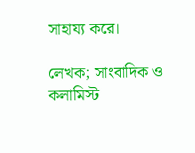সাহায্য করে।

লেখক; সাংবাদিক ও কলামিস্ট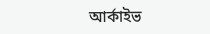আর্কাইভ